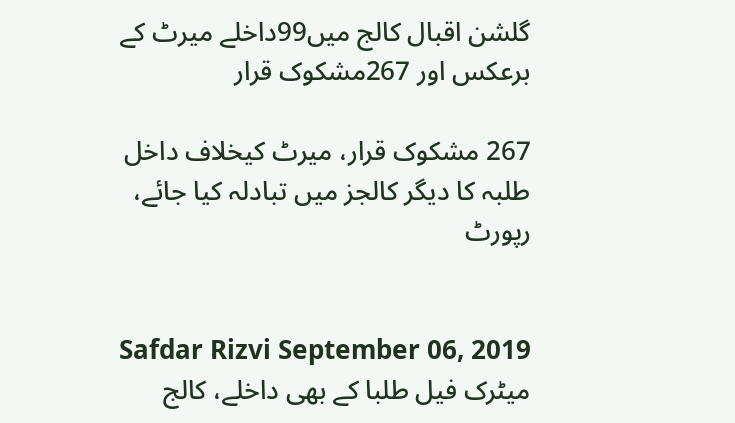گلشن اقبال کالج میں99داخلے میرٹ کے برعکس اور 267مشکوک قرار

267 مشکوک قرار، میرٹ کیخلاف داخل طلبہ کا دیگر کالجز میں تبادلہ کیا جائے، رپورٹ


Safdar Rizvi September 06, 2019
میٹرک فیل طلبا کے بھی داخلے، کالج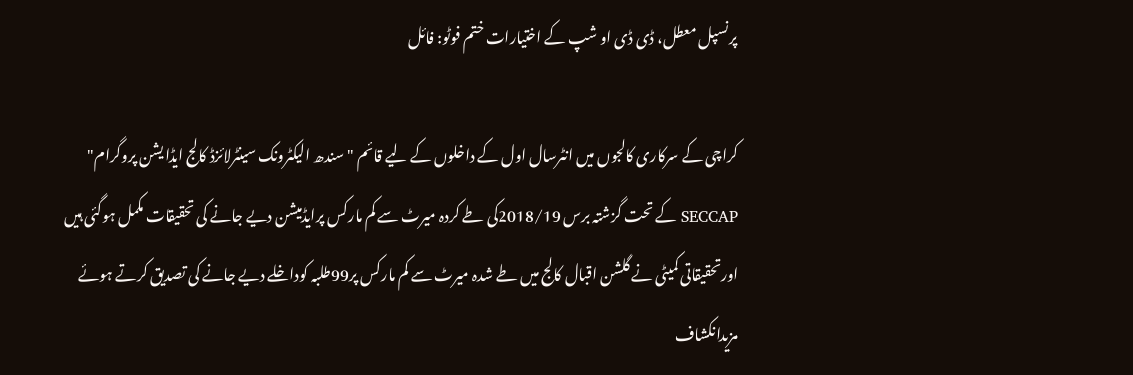پرنسپل معطل، ڈی ڈی او شپ کے اختیارات ختم فوٹو: فائل

کراچی کے سرکاری کالجوں میں انٹرسال اول کے داخلوں کے لیے قائم "سندھ الیکٹرونک سینٹرلائزڈ کالج ایڈا یشن پروگرام" SECCAP کے تحت گزشتہ برس 2018/19کی طے کردہ میرٹ سے کم مارکس پرایڈمیشن دیے جانے کی تحقیقات مکمل ہوگئی ہیں اورتحقیقاتی کمیٹی نے گلشن اقبال کالج میں طے شدہ میرٹ سے کم مارکس پر99طلبہ کوداخلے دیے جانے کی تصدیق کرتے ہوئے مزیدانکشاف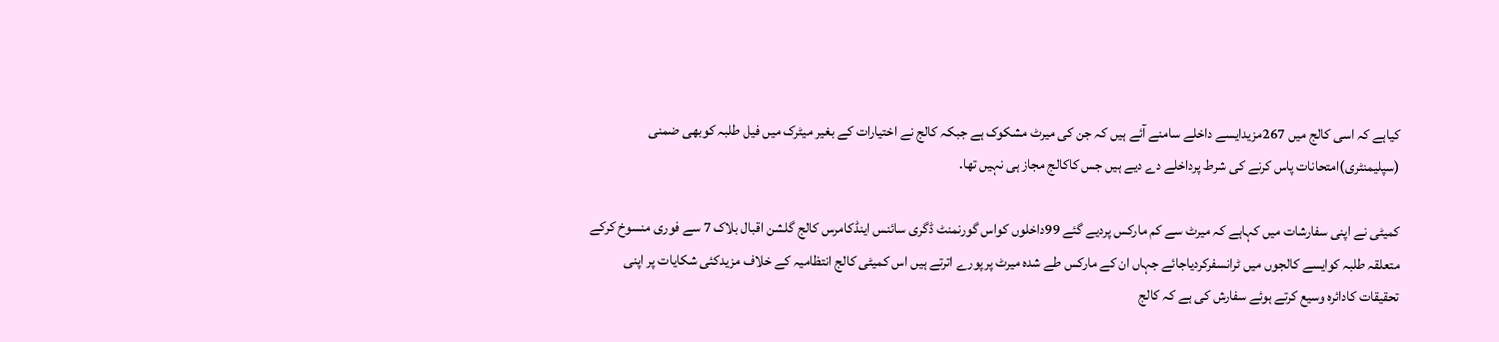کیاہے کہ اسی کالج میں 267مزیدایسے داخلے سامنے آئے ہیں کہ جن کی میرٹ مشکوک ہے جبکہ کالج نے اختیارات کے بغیر میٹرک میں فیل طلبہ کوبھی ضمنی (سپلیمنٹری)امتحانات پاس کرنے کی شرط پرداخلے دے دیے ہیں جس کاکالج مجاز ہی نہیں تھا.

کمیٹی نے اپنی سفارشات میں کہاہے کہ میرٹ سے کم مارکس پردیے گئے 99داخلوں کواس گورنمنٹ ڈگری سائنس اینڈکامرس کالج گلشن اقبال بلاک 7 سے فوری منسوخ کرکے متعلقہ طلبہ کوایسے کالجوں میں ٹرانسفرکردیاجائے جہاں ان کے مارکس طے شدہ میرٹ پرپورے اترتے ہیں اس کمیٹی کالج انتظامیہ کے خلاف مزیدکئی شکایات پر اپنی تحقیقات کادائرہ وسیع کرتے ہوئے سفارش کی ہے کہ کالج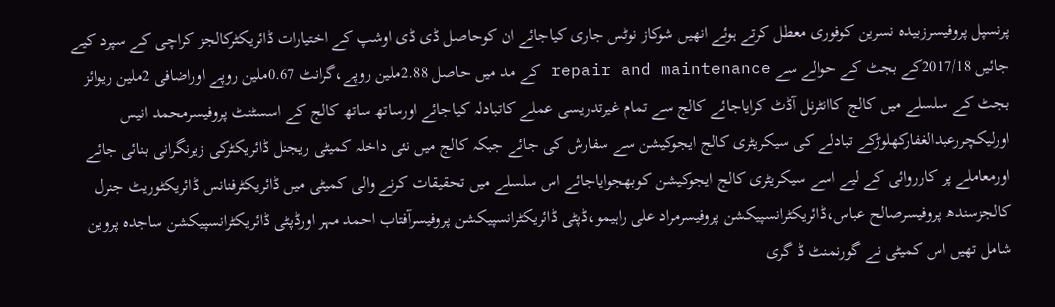پرنسپل پروفیسرزبیدہ نسرین کوفوری معطل کرتے ہوئے انھیں شوکاز نوٹس جاری کیاجائے ان کوحاصل ڈی ڈی اوشپ کے اختیارات ڈائریکٹرکالجز کراچی کے سپرد کیے جائیں 2017/18کے بجٹ کے حوالے سے repair and maintenance کے مد میں حاصل 2.88ملین روپے،گرانٹ 0.67ملین روپے اوراضافی 2ملین ریوائز بجٹ کے سلسلے میں کالج کاانٹرنل آڈٹ کرایاجائے کالج سے تمام غیرتدریسی عملے کاتبادلہ کیاجائے اورساتھ ساتھ کالج کے اسسٹنٹ پروفیسرمحمد انیس اورلیکچررعبدالغفارکھلوڑکے تبادلے کی سیکریٹری کالج ایجوکیشن سے سفارش کی جائے جبکہ کالج میں نئی داخلہ کمیٹی ریجنل ڈائریکٹرکی زیرنگرانی بنائی جائے اورمعاملے پر کارروائی کے لیے اسے سیکریٹری کالج ایجوکیشن کوبھجوایاجائے اس سلسلے میں تحقیقات کرنے والی کمیٹی میں ڈائریکٹرفنانس ڈائریکٹوریٹ جنرل کالجزسندھ پروفیسرصالح عباس،ڈائریکٹرانسپیکشن پروفیسرمراد علی راہیمو،ڈپٹی ڈائریکٹرانسپیکشن پروفیسرآفتاب احمد مہر اورڈپٹی ڈائریکٹرانسپیکشن ساجدہ پروین شامل تھیں اس کمیٹی نے گورنمنٹ ڈ گری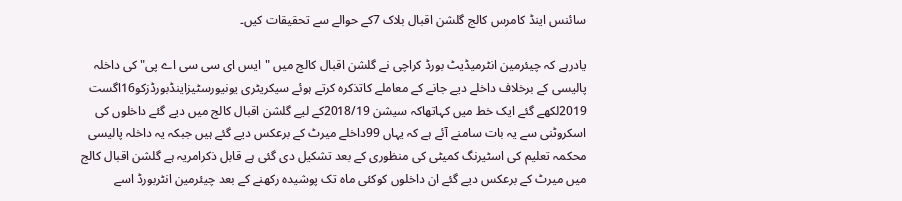سائنس اینڈ کامرس کالج گلشن اقبال بلاک 7کے حوالے سے تحقیقات کیں۔

یادرہے کہ چیئرمین انٹرمیڈیٹ بورڈ کراچی نے گلشن اقبال کالج میں "ایس ای سی سی اے پی"کی داخلہ پالیسی کے برخلاف داخلے دیے جانے کے معاملے کاتذکرہ کرتے ہوئے سیکریٹری یونیورسٹیزاینڈبورڈزکو16اگست 2019لکھے گئے ایک خط میں کہاتھاکہ سیشن 2018/19کے لیے گلشن اقبال کالج میں دیے گئے داخلوں کی اسکروٹنی سے یہ بات سامنے آئے ہے کہ یہاں 99داخلے میرٹ کے برعکس دیے گئے ہیں جبکہ یہ داخلہ پالیسی محکمہ تعلیم کی اسٹیرنگ کمیٹی کی منظوری کے بعد تشکیل دی گئی ہے قابل ذکرامریہ ہے گلشن اقبال کالج میں میرٹ کے برعکس دیے گئے ان داخلوں کوکئی ماہ تک پوشیدہ رکھنے کے بعد چیئرمین انٹربورڈ اسے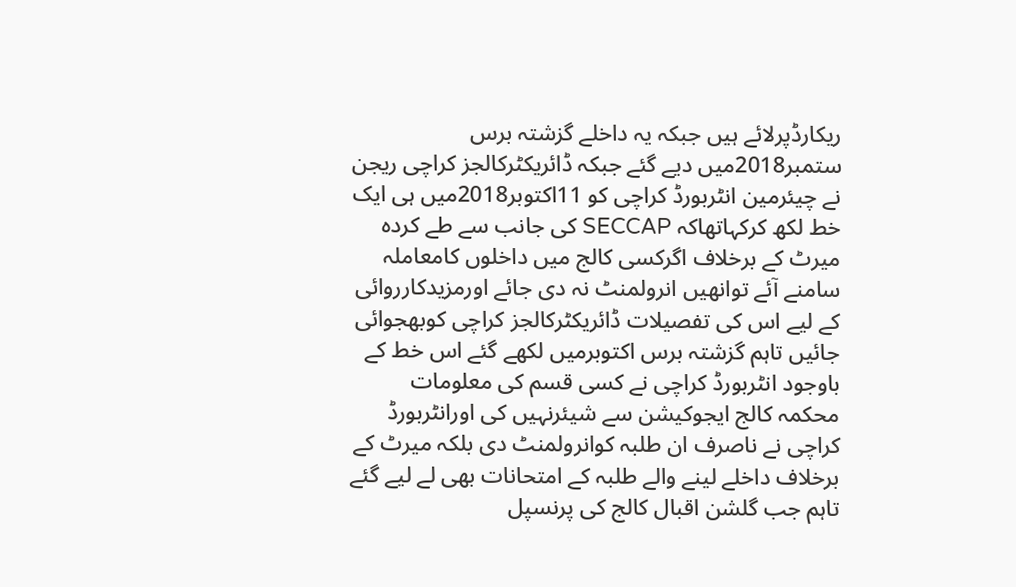ریکارڈپرلائے ہیں جبکہ یہ داخلے گزشتہ برس ستمبر2018میں دیے گئے جبکہ ڈائریکٹرکالجز کراچی ریجن نے چیئرمین انٹربورڈ کراچی کو 11اکتوبر2018میں ہی ایک خط لکھ کرکہاتھاکہ SECCAP کی جانب سے طے کردہ میرٹ کے برخلاف اگرکسی کالج میں داخلوں کامعاملہ سامنے آئے توانھیں انرولمنٹ نہ دی جائے اورمزیدکارروائی کے لیے اس کی تفصیلات ڈائریکٹرکالجز کراچی کوبھجوائی جائیں تاہم گزشتہ برس اکتوبرمیں لکھے گئے اس خط کے باوجود انٹربورڈ کراچی نے کسی قسم کی معلومات محکمہ کالج ایجوکیشن سے شیئرنہیں کی اورانٹربورڈ کراچی نے ناصرف ان طلبہ کوانرولمنٹ دی بلکہ میرٹ کے برخلاف داخلے لینے والے طلبہ کے امتحانات بھی لے لیے گئے تاہم جب گلشن اقبال کالج کی پرنسپل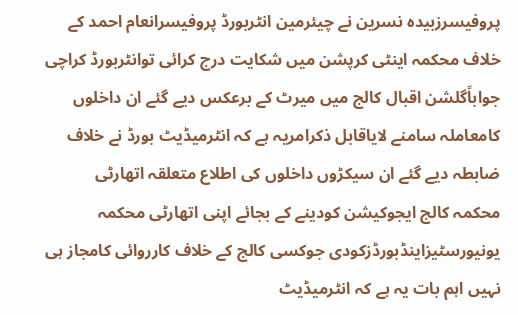پروفیسرزبیدہ نسرین نے چیئرمین انٹربورڈ پروفیسرانعام احمد کے خلاف محکمہ اینٹی کرپشن میں شکایت درج کرائی توانٹربورڈ کراچی جواباًگلشن اقبال کالج میں میرٹ کے برعکس دیے گئے ان داخلوں کامعاملہ سامنے لایاقابل ذکرامریہ ہے کہ انٹرمیڈیٹ بورڈ نے خلاف ضابطہ دیے گئے ان سیکڑوں داخلوں کی اطلاع متعلقہ اتھارٹی محکمہ کالج ایجوکیشن کودینے کے بجائے اپنی اتھارٹی محکمہ یونیورسٹیزاینڈبورڈزکودی جوکسی کالج کے خلاف کارروائی کامجاز ہی نہیں اہم بات یہ ہے کہ انٹرمیڈیٹ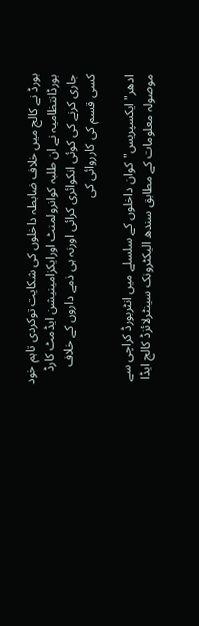بورڈ نے کالج میں خلاف ضابطہ داخلوں کی شکایت توکردی تاہم خود بورڈانتظامیہ نے ان طلبہ کوانرولمنٹ اورایکزامینیشن ایڈمٹ کارڈ جاری کرنے کی کوئی انکوائری کرائی اورنہ ہی ذمے داروں کے خلاف کسی قسم کی کارروائی کی

ادھر"ایکسپریس"کوان داخلوں کے سلسلے میں انٹربورڈ کراچی سے موصولہ معلومات کے مطابق سندھ الیکٹرونک سینٹرلائزڈ کالج ایڈا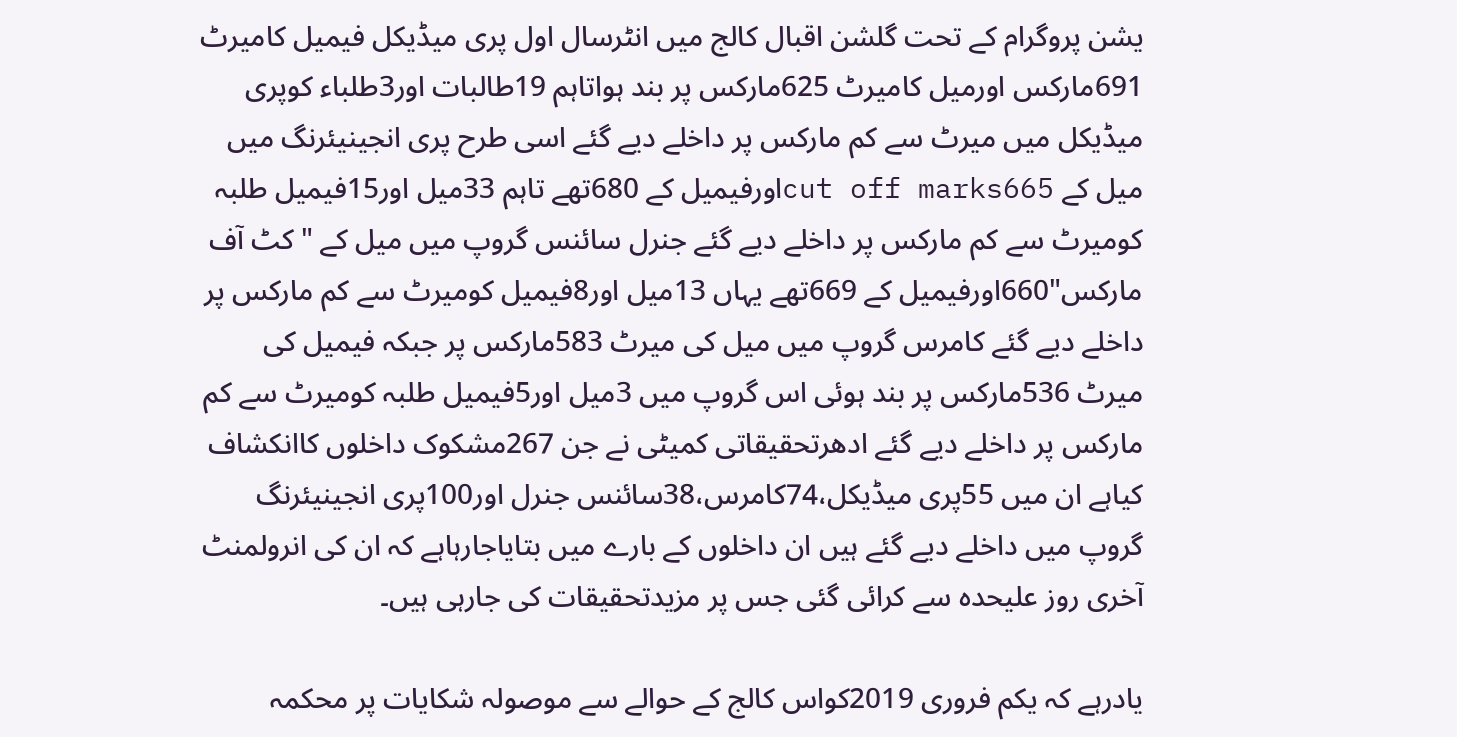یشن پروگرام کے تحت گلشن اقبال کالج میں انٹرسال اول پری میڈیکل فیمیل کامیرٹ 691مارکس اورمیل کامیرٹ 625مارکس پر بند ہواتاہم 19طالبات اور3طلباء کوپری میڈیکل میں میرٹ سے کم مارکس پر داخلے دیے گئے اسی طرح پری انجینیئرنگ میں میل کے cut off marks665اورفیمیل کے 680تھے تاہم 33میل اور15فیمیل طلبہ کومیرٹ سے کم مارکس پر داخلے دیے گئے جنرل سائنس گروپ میں میل کے "کٹ آف مارکس"660اورفیمیل کے 669تھے یہاں 13میل اور8فیمیل کومیرٹ سے کم مارکس پر داخلے دیے گئے کامرس گروپ میں میل کی میرٹ 583مارکس پر جبکہ فیمیل کی میرٹ 536مارکس پر بند ہوئی اس گروپ میں 3میل اور5فیمیل طلبہ کومیرٹ سے کم مارکس پر داخلے دیے گئے ادھرتحقیقاتی کمیٹی نے جن 267مشکوک داخلوں کاانکشاف کیاہے ان میں 55پری میڈیکل،74کامرس،38سائنس جنرل اور100پری انجینیئرنگ گروپ میں داخلے دیے گئے ہیں ان داخلوں کے بارے میں بتایاجارہاہے کہ ان کی انرولمنٹ آخری روز علیحدہ سے کرائی گئی جس پر مزیدتحقیقات کی جارہی ہیں۔

یادرہے کہ یکم فروری 2019کواس کالج کے حوالے سے موصولہ شکایات پر محکمہ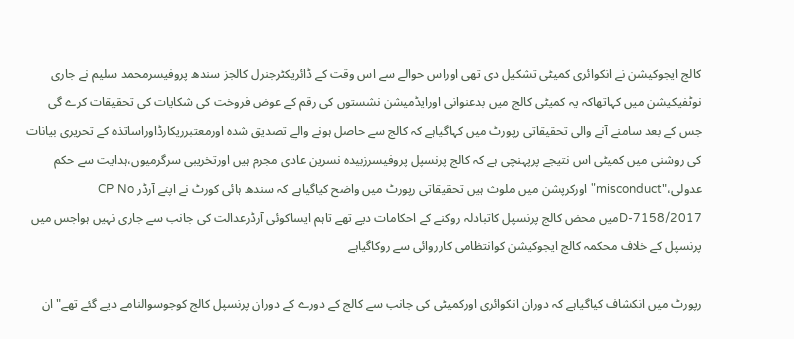کالج ایجوکیشن نے انکوائری کمیٹی تشکیل دی تھی اوراس حوالے سے اس وقت کے ڈائریکٹرجنرل کالجز سندھ پروفیسرمحمد سلیم نے جاری نوٹفیکیشن میں کہاتھاکہ یہ کمیٹی کالج میں بدعنوانی اورایڈمیشن نشستوں کی رقم کے عوض فروخت کی شکایات کی تحقیقات کرے گی جس کے بعد سامنے آنے والی تحقیقاتی رپورٹ میں کہاگیاہے کہ کالج سے حاصل ہونے والے تصدیق شدہ اورمعتبرریکارڈاوراساتذہ کے تحریری بیانات کی روشنی میں کمیٹی اس نتیجے پرپہنچی ہے کہ کالج پرنسپل پروفیسرزبیدہ نسرین عادی مجرم ہیں اورتخریبی سرگرمیوں،ہدایت سے حکم عدولی،"misconduct"اورکرپشن میں ملوث ہیں تحقیقاتی رپورٹ میں واضح کیاگیاہے کہ سندھ ہائی کورٹ نے اپنے آرڈر CP No D-7158/2017میں محض کالج پرنسپل کاتبادلہ روکنے کے احکامات دیے تھے تاہم ایساکوئی آرڈرعدالت کی جانب سے جاری نہیں ہواجس میں پرنسپل کے خلاف محکمہ کالج ایجوکیشن کوانتظامی کارروائی سے روکاگیاہے

رپورٹ میں انکشاف کیاگیاہے کہ دوران انکوائری اورکمیٹی کی جانب سے کالج کے دورے کے دوران پرنسپل کالج کوجوسوالنامے دیے گئے تھے"ان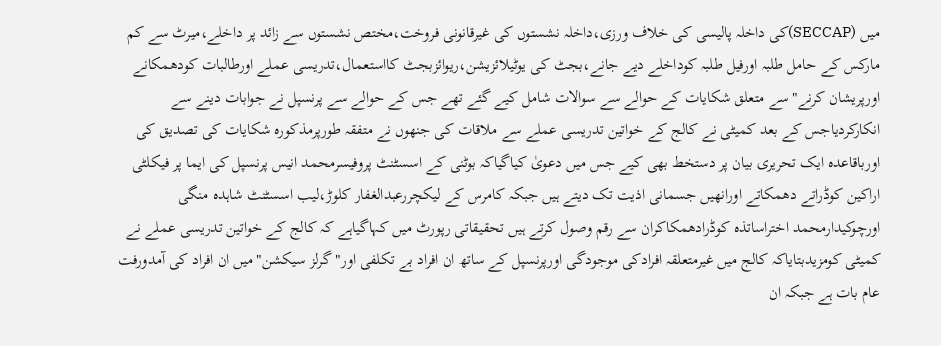میں (SECCAP)کی داخلہ پالیسی کی خلاف ورزی،داخلہ نشستوں کی غیرقانونی فروخت،مختص نشستوں سے زائد پر داخلے،میرٹ سے کم مارکس کے حامل طلبہ اورفیل طلبہ کوداخلے دیے جانے،بجٹ کی یوٹیلائزیشن،ریوائزبجٹ کااستعمال،تدریسی عملے اورطالبات کودھمکانے اورپریشان کرنے"سے متعلق شکایات کے حوالے سے سوالات شامل کیے گئے تھے جس کے حوالے سے پرنسپل نے جوابات دینے سے انکارکردیاجس کے بعد کمیٹی نے کالج کے خواتین تدریسی عملے سے ملاقات کی جنھوں نے متفقہ طورپرمذکورہ شکایات کی تصدیق کی اورباقاعدہ ایک تحریری بیان پر دستخط بھی کیے جس میں دعویٰ کیاگیاکہ بوٹنی کے اسسٹنٹ پروفیسرمحمد انیس پرنسپل کی ایما پر فیکلٹی اراکین کوڈراتے دھمکاتے اورانھیں جسمانی اذیت تک دیتے ہیں جبکہ کامرس کے لیکچررعبدالغفار کلوڑ،لیب اسسٹنٹ شاہدہ منگی اورچوکیدارمحمد اختراساتذہ کوڈرادھمکاکران سے رقم وصول کرتے ہیں تحقیقاتی رپورٹ میں کہاگیاہے کہ کالج کے خواتین تدریسی عملے نے کمیٹی کومزیدبتایاکہ کالج میں غیرمتعلقہ افرادکی موجودگی اورپرنسپل کے ساتھ ان افراد بے تکلفی اور"گرلز سیکشن"میں ان افراد کی آمدورفت عام بات ہے جبکہ ان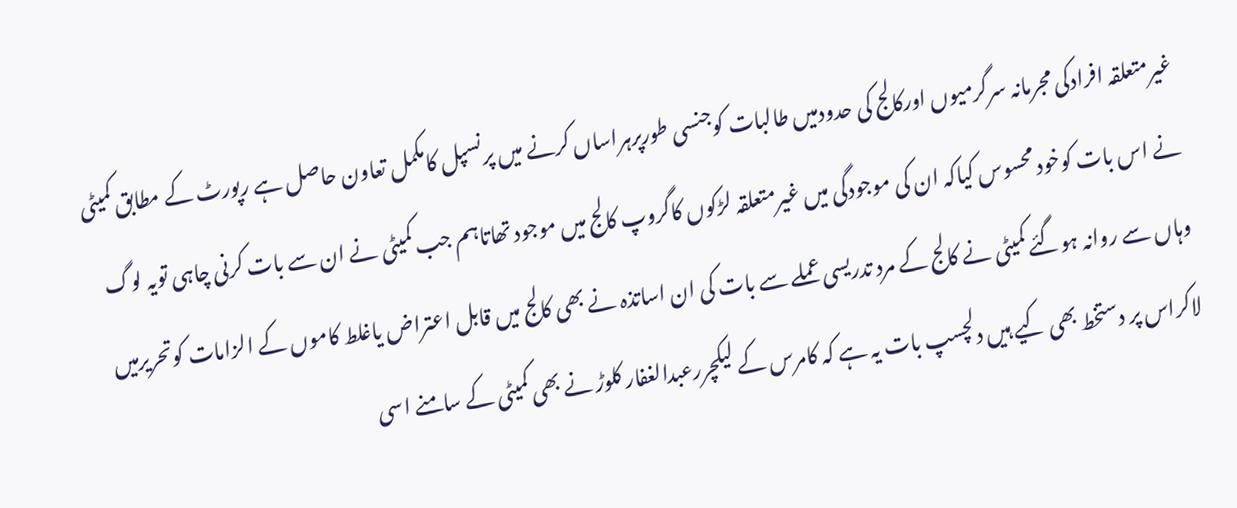غیرمتعلقہ افرادکی مجرمانہ سرگرمیوں اورکالج کی حدودمیں طالبات کوجنسی طورپرہراساں کرنے میں پرنسپل کامکمل تعاون حاصل ہے رپورٹ کے مطابق کمیٹی نے اس بات کوخود محسوس کیاکہ ان کی موجودگی میں غیرمتعلقہ لڑکوں کاگروپ کالج میں موجود تھاتاہم جب کمیٹی نے ان سے بات کرنی چاہی تویہ لوگ وہاں سے روانہ ہوگئے کمیٹی نے کالج کے مرد تدریسی عملے سے بات کی ان اساتذہ نے بھی کالج میں قابل اعتراض یاغلط کاموں کے الزامات کوتحریرمیں لاکراس پر دستخط بھی کیے ہیں دلچسپ بات یہ ہے کہ کامرس کے لیکچررعبدالغفار کلوڑ نے بھی کمیٹی کے سامنے اسی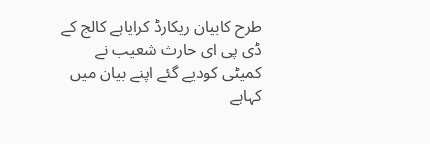طرح کابیان ریکارڈ کرایاہے کالج کے ڈی پی ای حارث شعیب نے کمیٹی کودیے گئے اپنے بیان میں کہاہے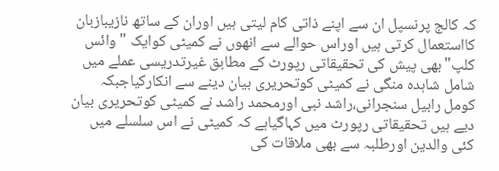کہ کالج پرنسپل ان سے اپنے ذاتی کام لیتی ہیں اوران کے ساتھ نازیبازبان کااستعمال کرتی ہیں اوراس حوالے سے انھوں نے کمیٹی کوایک "وائس کلپ"بھی پیش کی تحقیقاتی رپورٹ کے مطابق غیرتدریسی عملے میں شامل شاہدہ منگی نے کمیٹی کوتحریری بیان دینے سے انکارکیاجبکہ کومل رابیل سنجرانی،راشد نبی اورمحمد راشد نے کمیٹی کوتحریری بیان دیے ہیں تحقیقاتی رپورٹ میں کہاگیاہے کہ کمیٹی نے اس سلسلے میں کئی والدین اورطلبہ سے بھی ملاقات کی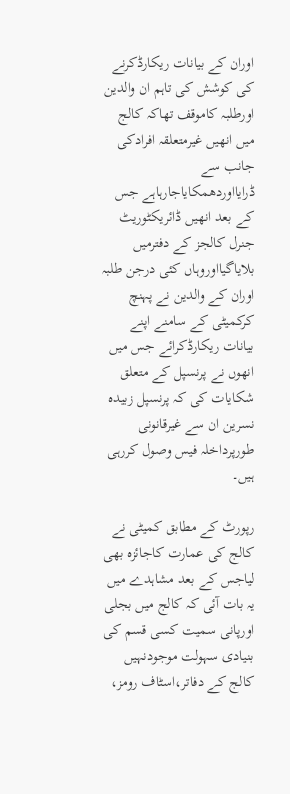اوران کے بیانات ریکارڈکرنے کی کوشش کی تاہم ان والدین اورطلبہ کاموقف تھاکہ کالج میں انھیں غیرمتعلقہ افرادکی جانب سے ڈرایااوردھمکایاجارہاہے جس کے بعد انھیں ڈائریکٹوریٹ جنرل کالجز کے دفترمیں بلایاگیااوروہاں کئی درجن طلبہ اوران کے والدین نے پہنچ کرکمیٹی کے سامنے اپنے بیانات ریکارڈکرائے جس میں انھوں نے پرنسپل کے متعلق شکایات کی کہ پرنسپل زبیدہ نسرین ان سے غیرقانونی طورپرداخلہ فیس وصول کررہی ہیں۔

رپورٹ کے مطابق کمیٹی نے کالج کی عمارت کاجائزہ بھی لیاجس کے بعد مشاہدے میں یہ بات آئی کہ کالج میں بجلی اورپانی سمیت کسی قسم کی بنیادی سہولت موجودنہیں کالج کے دفاتر،اسٹاف رومز،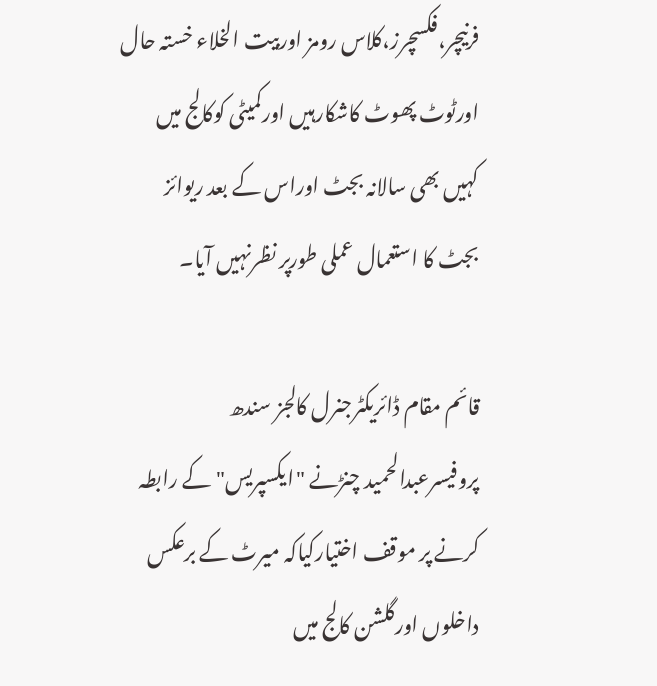فرنیچر،فکسچرز،کلاس رومز اوربیت الخلاء خستہ حال اورٹوٹ پھوٹ کاشکارہیں اورکمیٹی کوکالج میں کہیں بھی سالانہ بجٹ اوراس کے بعد ریوائز بجٹ کا استعمال عملی طورپر نظرنہیں آیا۔

قائم مقام ڈائریکٹرجنرل کالجز سندھ پروفیسرعبدالحمید چنڑنے "ایکسپریس"کے رابطہ کرنے پر موقف اختیارکیاکہ میرٹ کے برعکس داخلوں اورگلشن کالج میں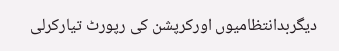دیگربدانتظامیوں اورکرپشن کی رپورٹ تیارکرلی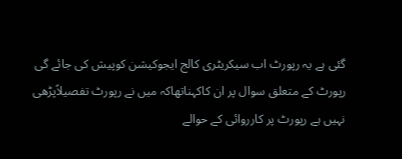گئی ہے یہ رپورٹ اب سیکریٹری کالج ایجوکیشن کوپیش کی جائے گی رپورٹ کے متعلق سوال پر ان کاکہناتھاکہ میں نے رپورٹ تفصیلاًپڑھی نہیں ہے رپورٹ پر کارروائی کے حوالے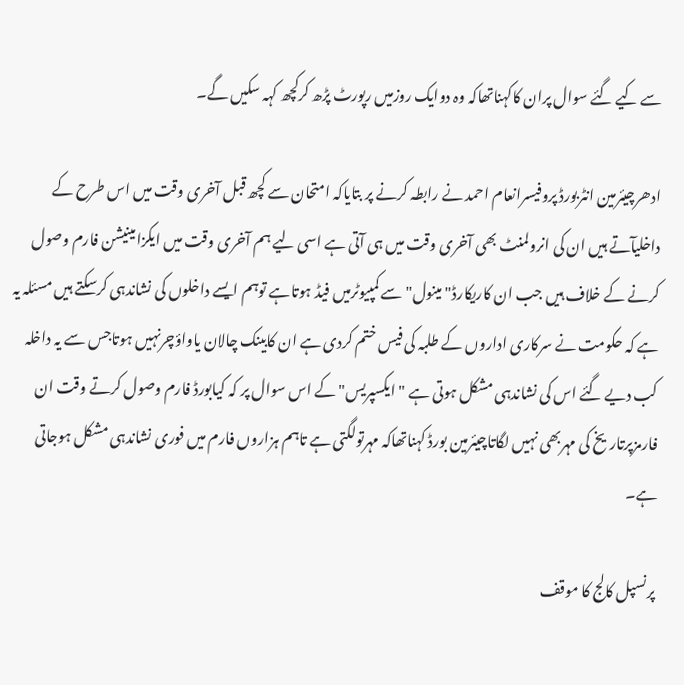سے کیے گئے سوال پران کاکہناتھاکہ وہ دوایک روزمیں رپورٹ پڑھ کرکچھ کہہ سکیں گے۔

ادھرچیئرمین انٹربورڈ پروفیسرانعام احمد نے رابطہ کرنے پر بتایاکہ امتحان سے کچھ قبل آخری وقت میں اس طرح کے داخلیآتے ہیں ان کی انرولمنٹ بھی آخری وقت میں ہی آتی ہے اسی لیے ہم آخری وقت میں ایکزامینیشن فارم وصول کرنے کے خلاف ہیں جب ان کاریکارڈ"مینول"سے کمپیوٹرمیں فیڈ ہوتاہے توہم ایسے داخلوں کی نشاندہی کرسکتے ہیں مسئلہ یہ ہے کہ حکومت نے سرکاری اداروں کے طلبہ کی فیس ختم کردی ہے ان کابینک چالان یاواؤچرنہیں ہوتاجس سے یہ داخلہ کب دیے گئے اس کی نشاندہی مشکل ہوتی ہے "ایکسپریس"کے اس سوال پر کہ کیابورڈ فارم وصول کرتے وقت ان فارمزپرتاریخ کی مہربھی نہیں لگاتاچیئرمین بورڈ کہناتھاکہ مہرتولگتی ہے تاہم ہزاروں فارم میں فوری نشاندہی مشکل ہوجاتی ہے۔

پرنسپل کالج کا موقف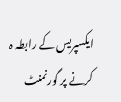ایکسپریس کے رابطہ ہ کرنے پر گورنمنٹ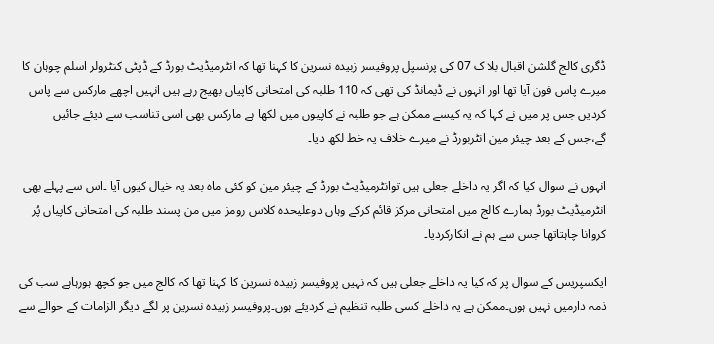ڈگری کالج گلشن اقبال بلا ک 07 کی پرنسپل پروفیسر زبیدہ نسرین کا کہنا تھا کہ انٹرمیڈیٹ بورڈ کے ڈپٹی کنٹرولر اسلم چوہان کا میرے پاس فون آیا تھا اور انہوں نے ڈیمانڈ کی تھی کہ 110 طلبہ کی امتحانی کاپیاں بھیج رہے ہیں انہیں اچھے مارکس سے پاس کردیں جس پر میں نے کہا کہ یہ کیسے ممکن ہے جو طلبہ نے کاپیوں میں لکھا ہے مارکس بھی اسی تناسب سے دیئے جائیں گے،جس کے بعد چیئر مین انٹربورڈ نے میرے خلاف یہ خط لکھ دیا۔

انہوں نے سوال کیا کہ اگر یہ داخلے جعلی ہیں توانٹرمیڈیٹ بورڈ کے چیئر مین کو کئی ماہ بعد یہ خیال کیوں آیا ۔اس سے پہلے بھی انٹرمیڈیٹ بورڈ ہمارے کالج میں امتحانی مرکز قائم کرکے وہاں دوعلیحدہ کلاس رومز میں من پسند طلبہ کی امتحانی کاپیاں پُر کروانا چاہتاتھا جس سے ہم نے انکارکردیا۔

ایکسپریس کے سوال پر کہ کیا یہ داخلے جعلی ہیں کہ نہیں پروفیسر زبیدہ نسرین کا کہنا تھا کہ کالج میں جو کچھ ہورہاہے سب کی ذمہ دارمیں نہیں ہوں۔ممکن ہے یہ داخلے کسی طلبہ تنظیم نے کردیئے ہوں۔پروفیسر زبیدہ نسرین پر لگے دیگر الزامات کے حوالے سے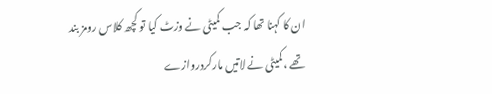ان کا کہنا تھا کہ جب کمیٹی نے وزٹ کیا تو کچھ کلاس رومز بند تھے ،کمیٹی نے لاتیں مارکردروازے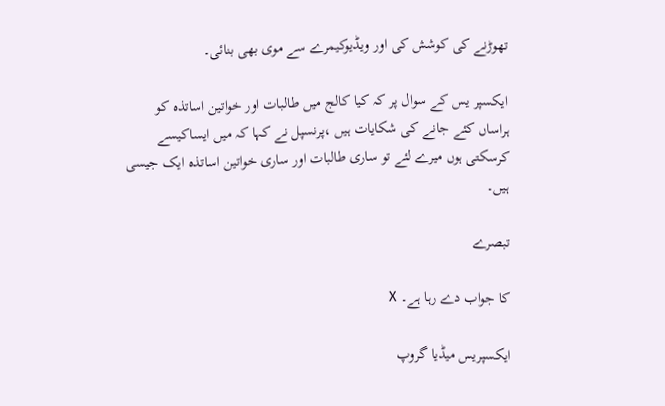تھوڑنے کی کوشش کی اور ویڈیوکیمرے سے موی بھی بنائی۔

ایکسپر یس کے سوال پر کہ کیا کالج میں طالبات اور خواتین اساتذہ کو ہراساں کئے جانے کی شکایات ہیں ،پرنسپل نے کہا کہ میں ایساکیسے کرسکتی ہوں میرے لئے تو ساری طالبات اور ساری خواتین اساتذہ ایک جیسی ہیں۔

تبصرے

کا جواب دے رہا ہے۔ X

ایکسپریس میڈیا گروپ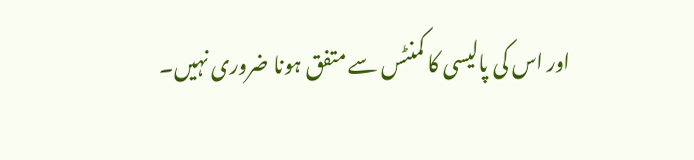اور اس کی پالیسی کا کمنٹس سے متفق ہونا ضروری نہیں۔